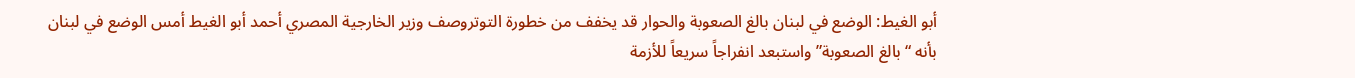أبو الغيط: الوضع في لبنان بالغ الصعوبة والحوار قد يخفف من خطورة التوتروصف وزير الخارجية المصري أحمد أبو الغيط أمس الوضع في لبنان بأنه “بالغ الصعوبة” واستبعد انفراجاً سريعاً للأزمة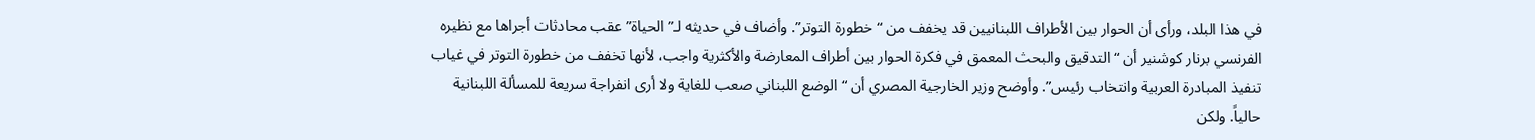في هذا البلد، ورأى أن الحوار بين الأطراف اللبنانيين قد يخفف من “خطورة التوتر”. وأضاف في حديثه لـ”الحياة” عقب محادثات أجراها مع نظيره الفرنسي برنار كوشنير أن “التدقيق والبحث المعمق في فكرة الحوار بين أطراف المعارضة والأكثرية واجب، لأنها تخفف من خطورة التوتر في غياب تنفيذ المبادرة العربية وانتخاب رئيس”. وأوضح وزير الخارجية المصري أن “الوضع اللبناني صعب للغاية ولا أرى انفراجة سريعة للمسألة اللبنانية حالياً. ولكن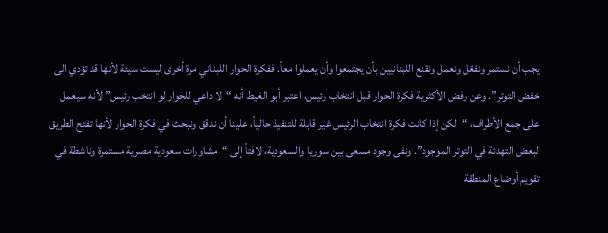يجب أن نستمر ونفعّل ونعمل ونقنع اللبنانيين بأن يجتمعوا وأن يعملوا معاً. ففكرة الحوار اللبناني مرة أخرى ليست سيئة لأنها قد تؤدي الى خفض التوتر”. وعن رفض الأكثرية فكرة الحوار قبل انتخاب رئيس، اعتبر أبو الغيط أنه “لا داعي للحوار لو انتخب رئيس” لأنه سيعمل على جمع الأطراف، “لكن إذا كانت فكرة انتخاب الرئيس غير قابلة للتنفيذ حالياً، علينا أن ندقق ونبحث في فكرة الحوار لأنها تفتح الطريق لبعض التهدئة في التوتر الموجود”. ونفى وجود مسعى بين سوريا والسعودية، لافتاً إلى “مشاورات سعودية مصرية مستمرة وناشطة في تقويم أوضاع المنطقة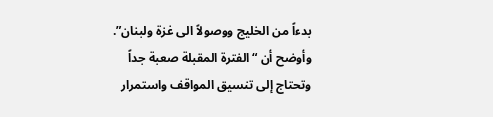بدءاً من الخليج ووصولاً الى غزة ولبنان”. وأوضح أن “الفترة المقبلة صعبة جداً وتحتاج إلى تنسيق المواقف واستمرار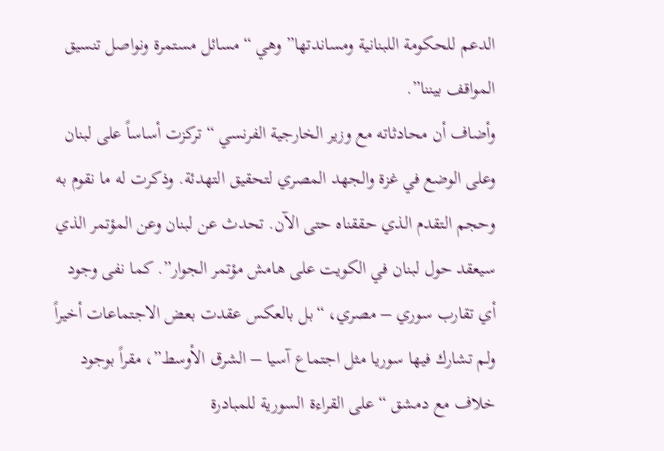الدعم للحكومة اللبنانية ومساندتها” وهي “مسائل مستمرة ونواصل تنسيق المواقف بيننا”.
وأضاف أن محادثاته مع وزير الخارجية الفرنسي “تركزت أساساً على لبنان وعلى الوضع في غزة والجهد المصري لتحقيق التهدئة. وذكرت له ما نقوم به وحجم التقدم الذي حققناه حتى الآن. تحدث عن لبنان وعن المؤتمر الذي سيعقد حول لبنان في الكويت على هامش مؤتمر الجوار”. كما نفى وجود أي تقارب سوري – مصري، “بل بالعكس عقدت بعض الاجتماعات أخيراً ولم تشارك فيها سوريا مثل اجتماع آسيا – الشرق الأوسط”، مقراً بوجود خلاف مع دمشق “على القراءة السورية للمبادرة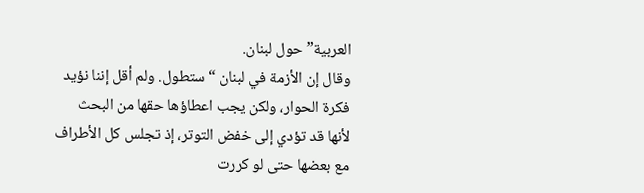العربية” حول لبنان.
وقال إن الأزمة في لبنان “ستطول. ولم أقل إننا نؤيد فكرة الحوار، ولكن يجب اعطاؤها حقها من البحث لأنها قد تؤدي إلى خفض التوتر، إذ تجلس كل الأطراف مع بعضها حتى لو كررت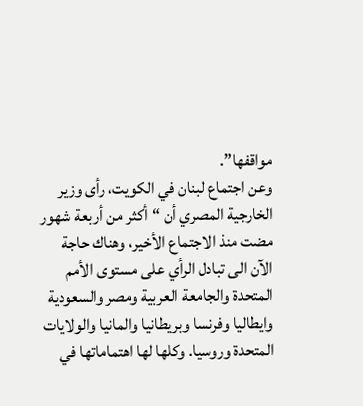مواقفها”.
وعن اجتماع لبنان في الكويت، رأى وزير الخارجية المصري أن “أكثر من أربعة شهور مضت منذ الاجتماع الأخير، وهناك حاجة الآن الى تبادل الرأي على مستوى الأمم المتحدة والجامعة العربية ومصر والسعودية وايطاليا وفرنسا وبريطانيا والمانيا والولايات المتحدة وروسيا. وكلها لها اهتماماتها في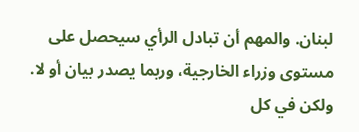لبنان. والمهم أن تبادل الرأي سيحصل على مستوى وزراء الخارجية، وربما يصدر بيان أو لا. ولكن في كل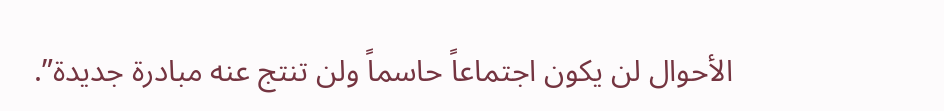الأحوال لن يكون اجتماعاً حاسماً ولن تنتج عنه مبادرة جديدة”.